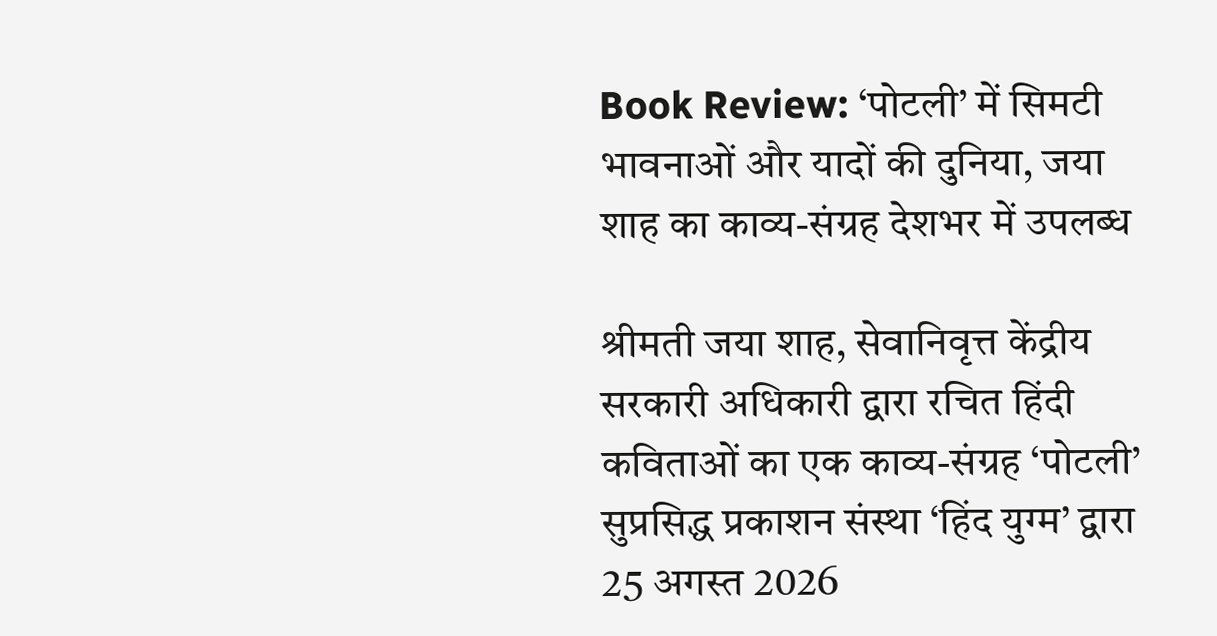Book Review: ‘पोटली’ में सिमटी भावनाओं और यादों की दुनिया, जया शाह का काव्य-संग्रह देशभर में उपलब्ध

श्रीमती जया शाह, सेवानिवृत्त केंद्रीय सरकारी अधिकारी द्वारा रचित हिंदी कविताओं का एक काव्य-संग्रह ‘पोटली’ सुप्रसिद्ध प्रकाशन संस्था ‘हिंद युग्म’ द्वारा 25 अगस्त 2026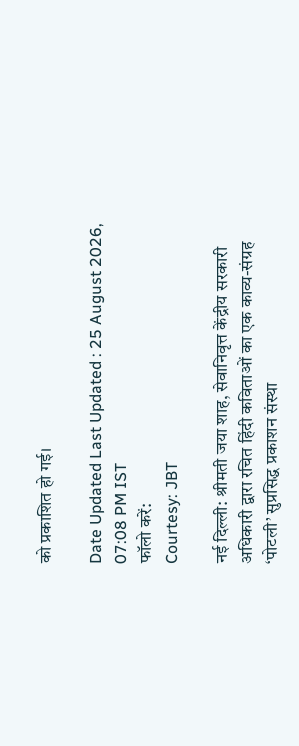को प्रकाशित हो गई।

Date Updated Last Updated : 25 August 2026, 07:08 PM IST
फॉलो करें:
Courtesy: JBT

नई दिल्ली: श्रीमती जया शाह, सेवानिवृत्त केंद्रीय सरकारी अधिकारी द्वारा रचित हिंदी कविताओं का एक काव्य-संग्रह ‘पोटली’ सुप्रसिद्ध प्रकाशन संस्था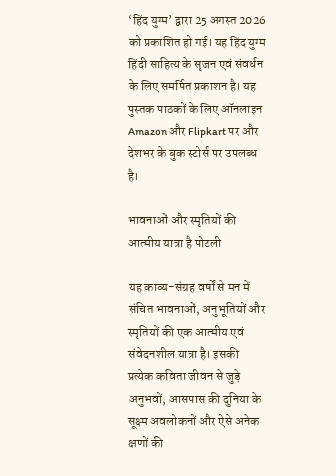‘हिंद युग्म’ द्वारा 25 अगस्त 2026 को प्रकाशित हो गई। यह हिंद युग्म हिंदी साहित्य के सृजन एवं संवर्धन के लिए समर्पित प्रकाशन है। यह पुस्तक पाठकों के लिए ऑनलाइन Amazon और Flipkart पर और देशभर के बुक स्टोर्स पर उपलब्ध है।

भावनाओं और स्मृतियों की आत्मीय यात्रा है पोटली

यह काव्य-संग्रह वर्षों से मन में संचित भावनाओं, अनुभूतियों और स्मृतियों की एक आत्मीय एवं संवेदनशील यात्रा है। इसकी प्रत्येक कविता जीवन से जुड़े अनुभवों, आसपास की दुनिया के सूक्ष्म अवलोकनों और ऐसे अनेक क्षणों की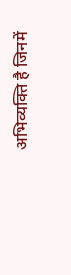अभिव्यक्ति है जिनमें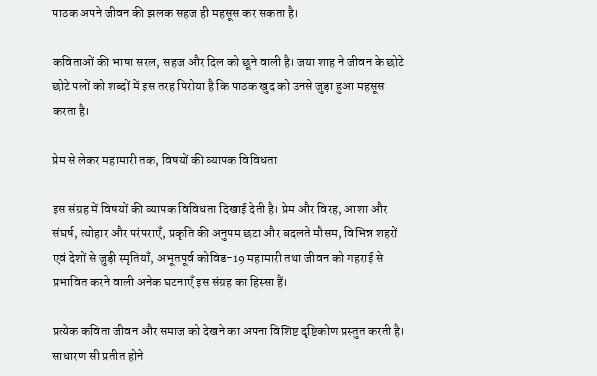पाठक अपने जीवन की झलक सहज ही महसूस कर सकता है।

कविताओं की भाषा सरल, सहज और दिल को छूने वाली है। जया शाह ने जीवन के छोटे छोटे पलों को शब्दों में इस तरह पिरोया है कि पाठक खुद को उनसे जुड़ा हुआ महसूस करता है।

प्रेम से लेकर महामारी तक, विषयों की व्यापक विविधता

इस संग्रह में विषयों की व्यापक विविधता दिखाई देती है। प्रेम और विरह, आशा और संघर्ष, त्योहार और परंपराएँ, प्रकृति की अनुपम छटा और बदलते मौसम, विभिन्न शहरों एवं देशों से जुड़ी स्मृतियाँ, अभूतपूर्व कोविड-19 महामारी तथा जीवन को गहराई से प्रभावित करने वाली अनेक घटनाएँ इस संग्रह का हिस्सा हैं।

प्रत्येक कविता जीवन और समाज को देखने का अपना विशिष्ट दृष्टिकोण प्रस्तुत करती है। साधारण सी प्रतीत होने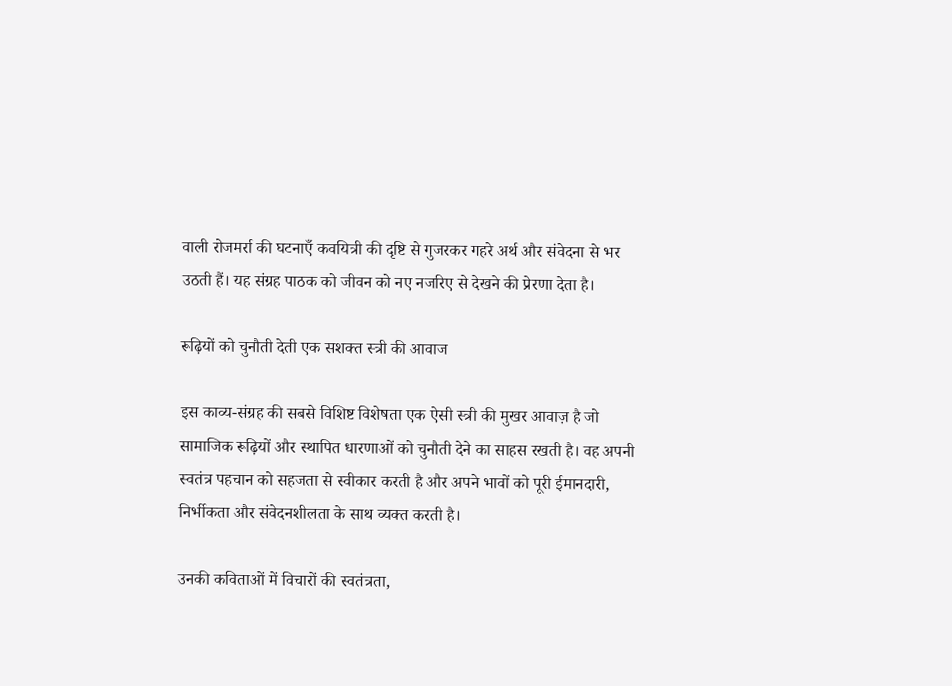वाली रोजमर्रा की घटनाएँ कवयित्री की दृष्टि से गुजरकर गहरे अर्थ और संवेदना से भर उठती हैं। यह संग्रह पाठक को जीवन को नए नजरिए से देखने की प्रेरणा देता है।

रूढ़ियों को चुनौती देती एक सशक्त स्त्री की आवाज

इस काव्य-संग्रह की सबसे विशिष्ट विशेषता एक ऐसी स्त्री की मुखर आवाज़ है जो सामाजिक रूढ़ियों और स्थापित धारणाओं को चुनौती देने का साहस रखती है। वह अपनी स्वतंत्र पहचान को सहजता से स्वीकार करती है और अपने भावों को पूरी ईमानदारी, निर्भीकता और संवेदनशीलता के साथ व्यक्त करती है।

उनकी कविताओं में विचारों की स्वतंत्रता,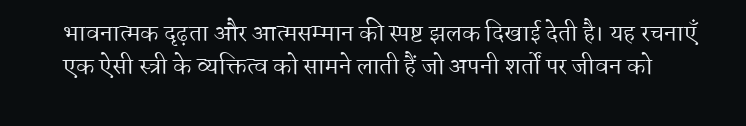भावनात्मक दृढ़ता और आत्मसम्मान की स्पष्ट झलक दिखाई देती है। यह रचनाएँ एक ऐसी स्त्री के व्यक्तित्व को सामने लाती हैं जो अपनी शर्तों पर जीवन को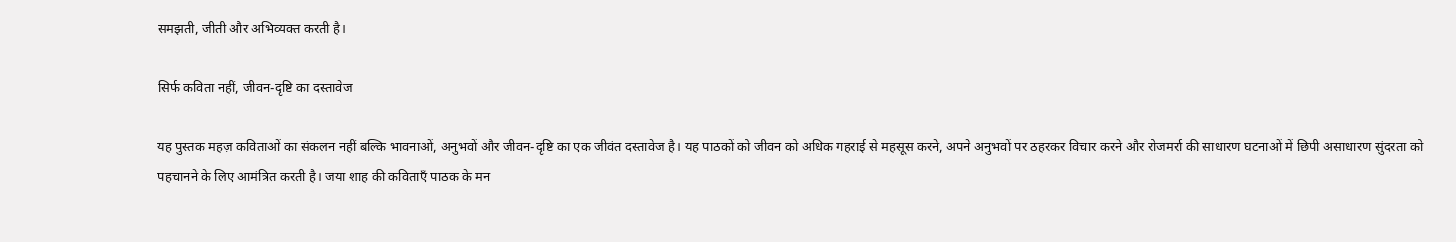समझती, जीती और अभिव्यक्त करती है।

सिर्फ कविता नहीं, जीवन-दृष्टि का दस्तावेज

यह पुस्तक महज़ कविताओं का संकलन नहीं बल्कि भावनाओं, अनुभवों और जीवन-दृष्टि का एक जीवंत दस्तावेज है। यह पाठकों को जीवन को अधिक गहराई से महसूस करने, अपने अनुभवों पर ठहरकर विचार करने और रोजमर्रा की साधारण घटनाओं में छिपी असाधारण सुंदरता को पहचानने के लिए आमंत्रित करती है। जया शाह की कविताएँ पाठक के मन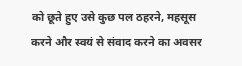को छूते हुए उसे कुछ पल ठहरने, महसूस करने और स्वयं से संवाद करने का अवसर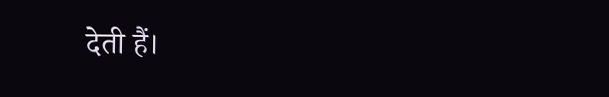देती हैं।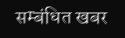सम्बंधित खबर